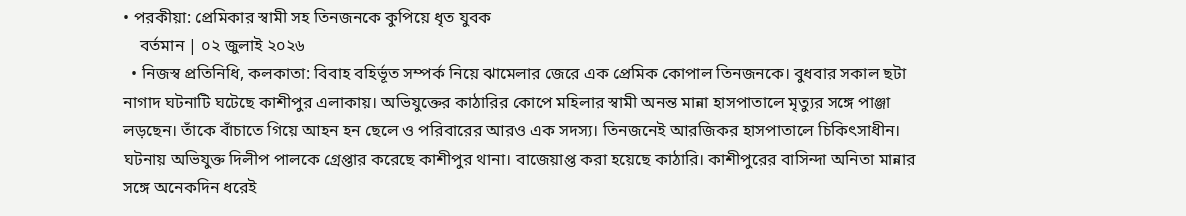• পরকীয়া: প্রেমিকার স্বামী সহ তিনজনকে কুপিয়ে ধৃত যুবক
    বর্তমান | ০২ জুলাই ২০২৬
  • নিজস্ব প্রতিনিধি, কলকাতা: বিবাহ বহির্ভূত সম্পর্ক নিয়ে ঝামেলার জেরে এক প্রেমিক কোপাল তিনজনকে। বুধবার সকাল ছটা নাগাদ ঘটনাটি ঘটেছে কাশীপুর এলাকায়। অভিযুক্তের কাঠারির কোপে মহিলার স্বামী অনন্ত মান্না হাসপাতালে মৃত্যুর সঙ্গে পাঞ্জা লড়ছেন। তাঁকে বাঁচাতে গিয়ে আহন হন ছেলে ও পরিবারের আরও এক সদস্য। তিনজনেই আরজিকর হাসপাতালে চিকিৎসাধীন। ঘটনায় অভিযুক্ত দিলীপ পালকে গ্রেপ্তার করেছে কাশীপুর থানা। বাজেয়াপ্ত করা হয়েছে কাঠারি। কাশীপুরের বাসিন্দা অনিতা মান্নার সঙ্গে অনেকদিন ধরেই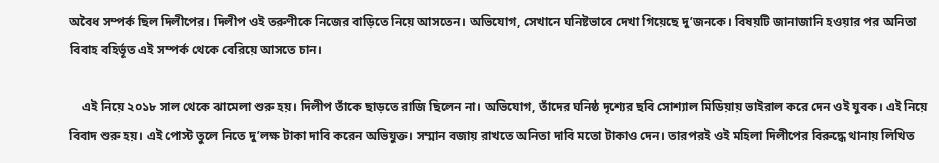অবৈধ সম্পর্ক ছিল দিলীপের। দিলীপ ওই তরুণীকে নিজের বাড়িতে নিয়ে আসতেন। অভিযোগ, সেখানে ঘনিষ্টভাবে দেখা গিয়েছে দু’জনকে। বিষয়টি জানাজানি হওয়ার পর অনিতা বিবাহ বহির্ভূত এই সম্পর্ক থেকে বেরিয়ে আসতে চান।

    এই নিয়ে ২০১৮ সাল থেকে ঝামেলা শুরু হয়। দিলীপ তাঁকে ছাড়তে রাজি ছিলেন না। অভিযোগ, তাঁদের ঘনিষ্ঠ দৃশ্যের ছবি সোশ্যাল মিডিয়ায় ভাইরাল করে দেন ওই যুবক। এই নিয়ে বিবাদ শুরু হয়। এই পোস্ট তুলে নিতে দু’লক্ষ টাকা দাবি করেন অভিযুক্ত। সম্মান বজায় রাখতে অনিতা দাবি মতো টাকাও দেন। তারপরই ওই মহিলা দিলীপের বিরুদ্ধে থানায় লিখিত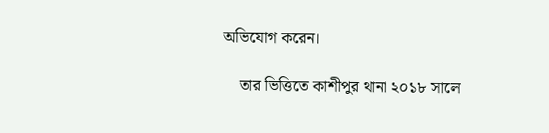অভিযোগ করেন।

    তার ভিত্তিতে কাশীপুর থানা ২০১৮ সালে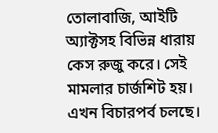তোলাবাজি, আইটি অ্যাক্টসহ বিভিন্ন ধারায় কেস রুজু করে। সেই মামলার চার্জশিট হয়। এখন বিচারপর্ব চলছে।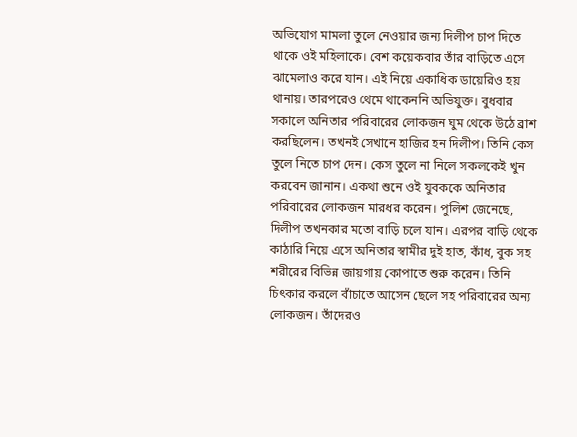অভিযোগ মামলা তুলে নেওয়ার জন্য দিলীপ চাপ দিতে থাকে ওই মহিলাকে। বেশ কয়েকবার তাঁর বাড়িতে এসে ঝামেলাও করে যান। এই নিয়ে একাধিক ডায়েরিও হয় থানায়। তারপরেও থেমে থাকেননি অভিযুক্ত। বুধবার সকালে অনিতার পরিবারের লোকজন ঘুম থেকে উঠে ব্রাশ করছিলেন। তখনই সেখানে হাজির হন দিলীপ। তিনি কেস তুলে নিতে চাপ দেন। কেস তুলে না নিলে সকলকেই খুন করবেন জানান। একথা শুনে ওই যুবককে অনিতার পরিবারের লোকজন মারধর করেন। পুলিশ জেনেছে, দিলীপ তখনকার মতো বাড়ি চলে যান। এরপর বাড়ি থেকে কাঠারি নিয়ে এসে অনিতার স্বামীর দুই হাত, কাঁধ, বুক সহ শরীরের বিভিন্ন জায়গায় কোপাতে শুরু করেন। তিনি চিৎকার করলে বাঁচাতে আসেন ছেলে সহ পরিবারের অন্য লোকজন। তাঁদেরও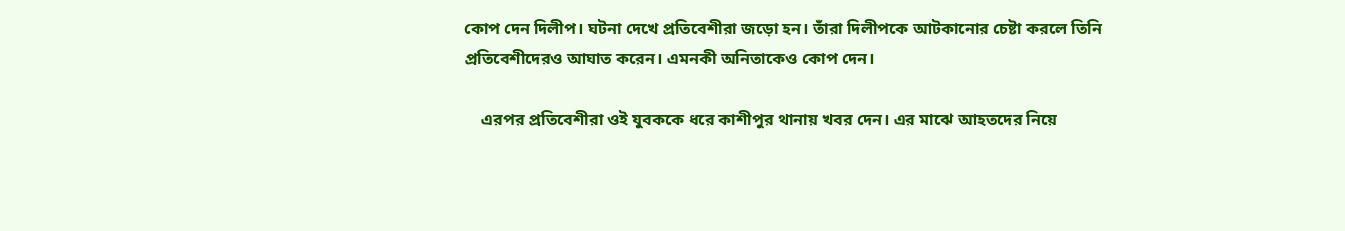কোপ দেন দিলীপ। ঘটনা দেখে প্রতিবেশীরা জড়ো হন। তাঁরা দিলীপকে আটকানোর চেষ্টা করলে তিনি প্রতিবেশীদেরও আঘাত করেন। এমনকী অনিতাকেও কোপ দেন।

    এরপর প্রতিবেশীরা ওই যুবককে ধরে কাশীপুর থানায় খবর দেন। এর মাঝে আহতদের নিয়ে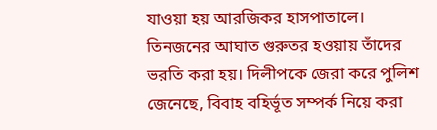যাওয়া হয় আরজিকর হাসপাতালে। তিনজনের আঘাত গুরুতর হওয়ায় তাঁদের ভরতি করা হয়। দিলীপকে জেরা করে পুলিশ জেনেছে, বিবাহ বহির্ভূত সম্পর্ক নিয়ে করা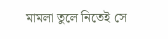মামলা তুলে নিতেই সে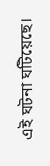এই ঘটনা ঘটিয়েছে।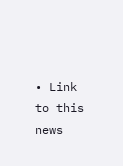• Link to this news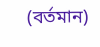(বর্তমান)